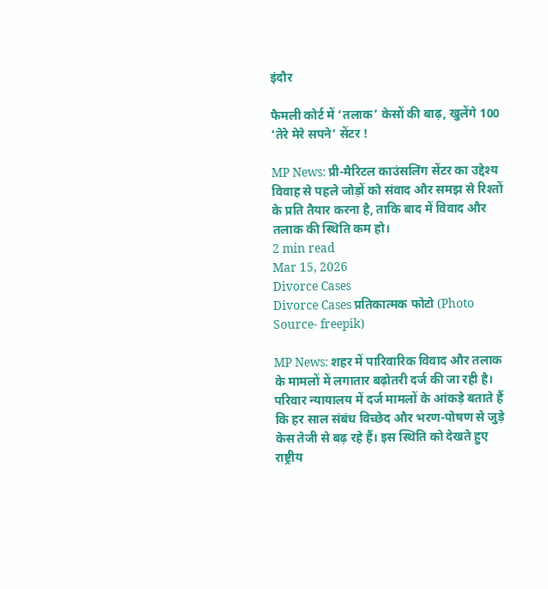इंदौर

फैमली कोर्ट में ‘तलाक’ केसों की बाढ़, खुलेंगे 100 ‘तेरे मेरे सपने’ सेंटर !

MP News: प्री-मैरिटल काउंसलिंग सेंटर का उद्देश्य विवाह से पहले जोड़ों को संवाद और समझ से रिश्तों के प्रति तैयार करना है, ताकि बाद में विवाद और तलाक की स्थिति कम हो।
2 min read
Mar 15, 2026
Divorce Cases
Divorce Cases प्रतिकात्मक फोटो (Photo Source- freepik)

MP News: शहर में पारिवारिक विवाद और तलाक के मामलों में लगातार बढ़ोतरी दर्ज की जा रही है। परिवार न्यायालय में दर्ज मामलों के आंकड़े बताते हैं कि हर साल संबंध विच्छेद और भरण-पोषण से जुड़े केस तेजी से बढ़ रहे हैं। इस स्थिति को देखते हुए राष्ट्रीय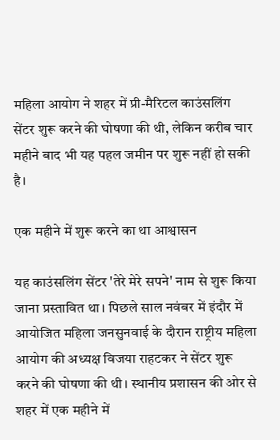महिला आयोग ने शहर में प्री-मैरिटल काउंसलिंग सेंटर शुरू करने की घोषणा की थी, लेकिन करीब चार महीने बाद भी यह पहल जमीन पर शुरू नहीं हो सकी है।

एक महीने में शुरू करने का था आश्वासन

यह काउंसलिंग सेंटर 'तेरे मेरे सपने' नाम से शुरू किया जाना प्रस्तावित था। पिछले साल नवंबर में इंदौर में आयोजित महिला जनसुनवाई के दौरान राष्ट्रीय महिला आयोग की अध्यक्ष विजया राहटकर ने सेंटर शुरू करने की घोषणा की थी। स्थानीय प्रशासन की ओर से शहर में एक महीने में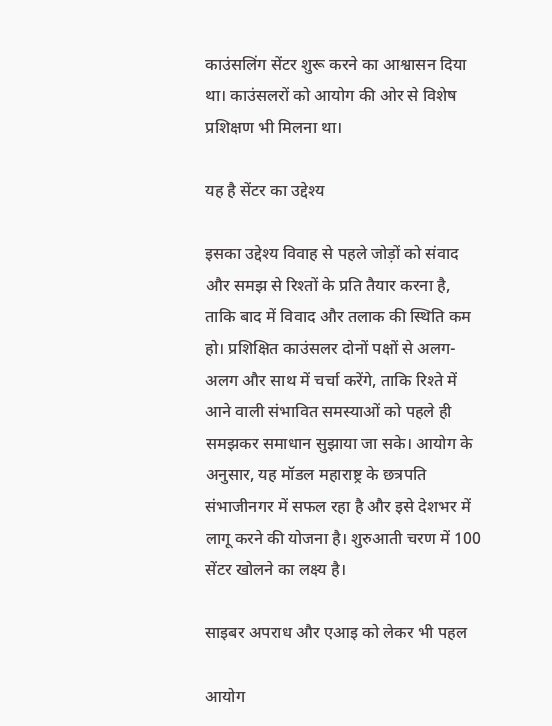काउंसलिंग सेंटर शुरू करने का आश्वासन दिया था। काउंसलरों को आयोग की ओर से विशेष प्रशिक्षण भी मिलना था।

यह है सेंटर का उद्देश्य

इसका उद्देश्य विवाह से पहले जोड़ों को संवाद और समझ से रिश्तों के प्रति तैयार करना है, ताकि बाद में विवाद और तलाक की स्थिति कम हो। प्रशिक्षित काउंसलर दोनों पक्षों से अलग-अलग और साथ में चर्चा करेंगे, ताकि रिश्ते में आने वाली संभावित समस्याओं को पहले ही समझकर समाधान सुझाया जा सके। आयोग के अनुसार, यह मॉडल महाराष्ट्र के छत्रपति संभाजीनगर में सफल रहा है और इसे देशभर में लागू करने की योजना है। शुरुआती चरण में 100 सेंटर खोलने का लक्ष्य है।

साइबर अपराध और एआइ को लेकर भी पहल

आयोग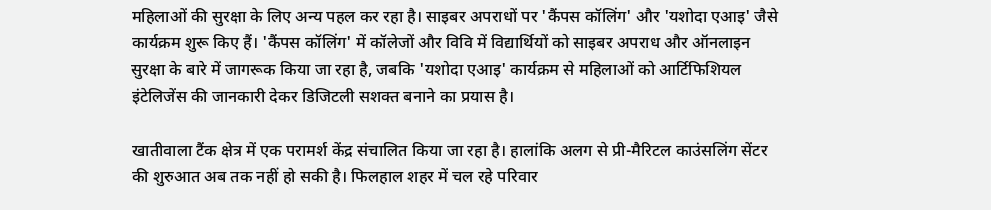महिलाओं की सुरक्षा के लिए अन्य पहल कर रहा है। साइबर अपराधों पर 'कैंपस कॉलिंग' और 'यशोदा एआइ' जैसे कार्यक्रम शुरू किए हैं। 'कैंपस कॉलिंग' में कॉलेजों और विवि में विद्यार्थियों को साइबर अपराध और ऑनलाइन सुरक्षा के बारे में जागरूक किया जा रहा है, जबकि 'यशोदा एआइ' कार्यक्रम से महिलाओं को आर्टिफिशियल इंटेलिजेंस की जानकारी देकर डिजिटली सशक्त बनाने का प्रयास है।

खातीवाला टैंक क्षेत्र में एक परामर्श केंद्र संचालित किया जा रहा है। हालांकि अलग से प्री-मैरिटल काउंसलिंग सेंटर की शुरुआत अब तक नहीं हो सकी है। फिलहाल शहर में चल रहे परिवार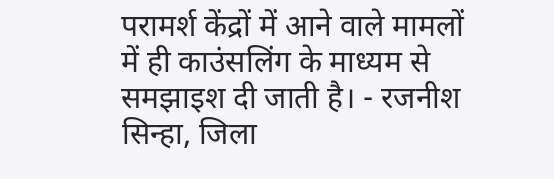परामर्श केंद्रों में आने वाले मामलों में ही काउंसलिंग के माध्यम से समझाइश दी जाती है। - रजनीश सिन्हा, जिला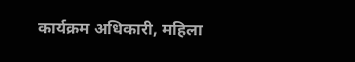कार्यक्रम अधिकारी, महिला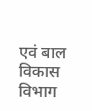एवं बाल विकास विभाग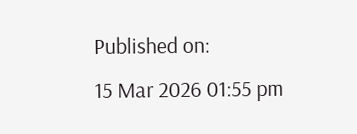Published on:
15 Mar 2026 01:55 pm